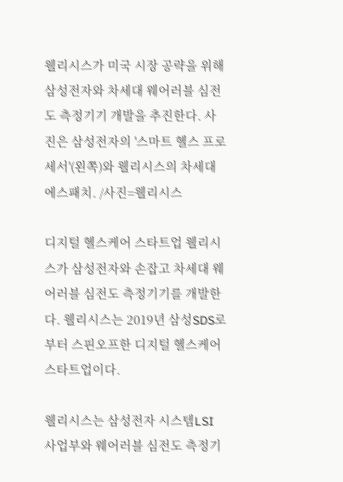웰리시스가 미국 시장 공략을 위해 삼성전자와 차세대 웨어러블 심전도 측정기기 개발을 추진한다. 사진은 삼성전자의 '스마트 헬스 프로세서'(왼쪽)와 웰리시스의 차세대 에스패치. /사진=웰리시스

디지털 헬스케어 스타트업 웰리시스가 삼성전자와 손잡고 차세대 웨어러블 심전도 측정기기를 개발한다. 웰리시스는 2019년 삼성SDS로부터 스핀오프한 디지털 헬스케어 스타트업이다.

웰리시스는 삼성전자 시스템LSI 사업부와 웨어러블 심전도 측정기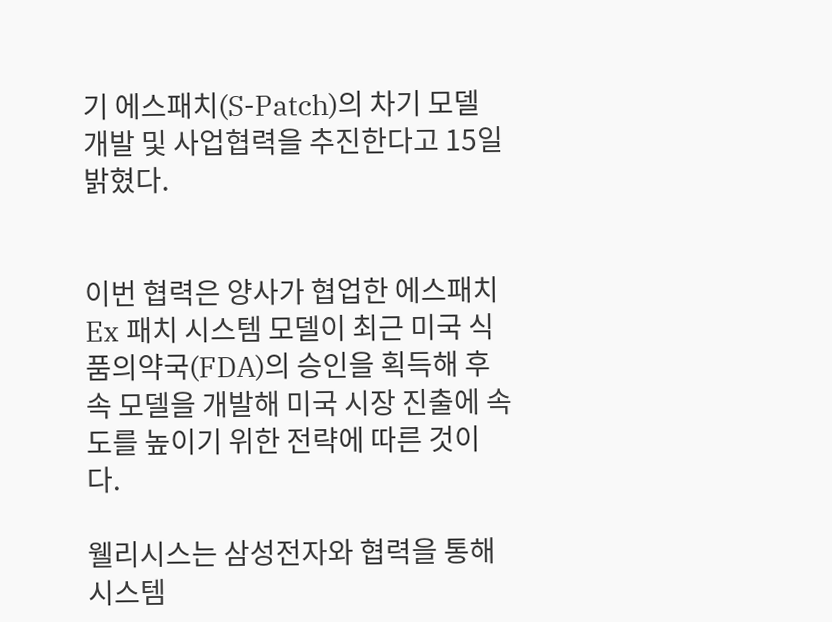기 에스패치(S-Patch)의 차기 모델 개발 및 사업협력을 추진한다고 15일 밝혔다.


이번 협력은 양사가 협업한 에스패치 Ex 패치 시스템 모델이 최근 미국 식품의약국(FDA)의 승인을 획득해 후속 모델을 개발해 미국 시장 진출에 속도를 높이기 위한 전략에 따른 것이다.

웰리시스는 삼성전자와 협력을 통해 시스템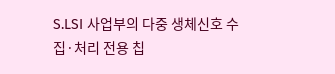S.LSI 사업부의 다중 생체신호 수집·처리 전용 칩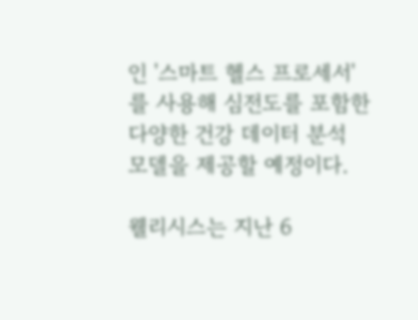인 '스마트 헬스 프로세서'를 사용해 심전도를 포함한 다양한 건강 데이터 분석 모델을 제공할 예정이다.

웰리시스는 지난 6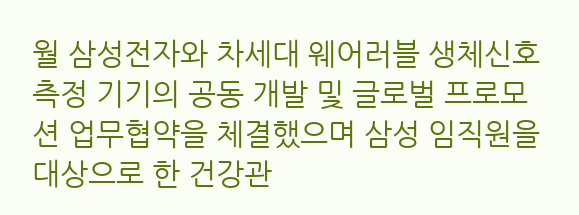월 삼성전자와 차세대 웨어러블 생체신호 측정 기기의 공동 개발 및 글로벌 프로모션 업무협약을 체결했으며 삼성 임직원을 대상으로 한 건강관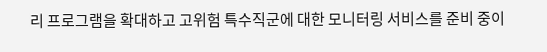리 프로그램을 확대하고 고위험 특수직군에 대한 모니터링 서비스를 준비 중이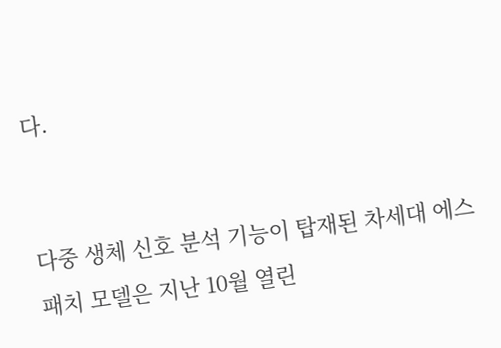다.


다중 생체 신호 분석 기능이 탑재된 차세대 에스패치 모델은 지난 10월 열린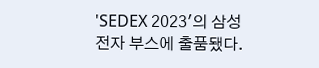'SEDEX 2023'의 삼성전자 부스에 출품됐다.